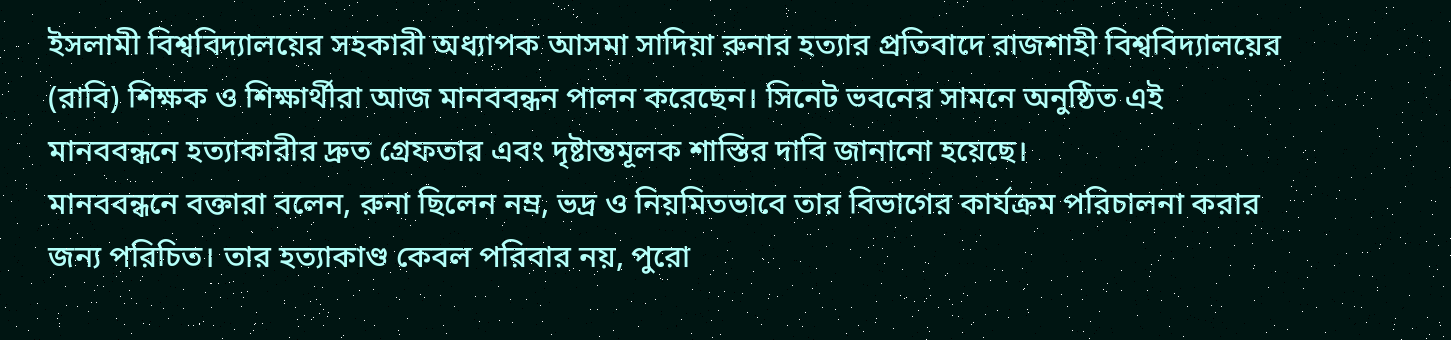ইসলামী বিশ্ববিদ্যালয়ের সহকারী অধ্যাপক আসমা সাদিয়া রুনার হত্যার প্রতিবাদে রাজশাহী বিশ্ববিদ্যালয়ের (রাবি) শিক্ষক ও শিক্ষার্থীরা আজ মানববন্ধন পালন করেছেন। সিনেট ভবনের সামনে অনুষ্ঠিত এই মানববন্ধনে হত্যাকারীর দ্রুত গ্রেফতার এবং দৃষ্টান্তমূলক শাস্তির দাবি জানানো হয়েছে।
মানববন্ধনে বক্তারা বলেন, রুনা ছিলেন নম্র, ভদ্র ও নিয়মিতভাবে তার বিভাগের কার্যক্রম পরিচালনা করার জন্য পরিচিত। তার হত্যাকাণ্ড কেবল পরিবার নয়, পুরো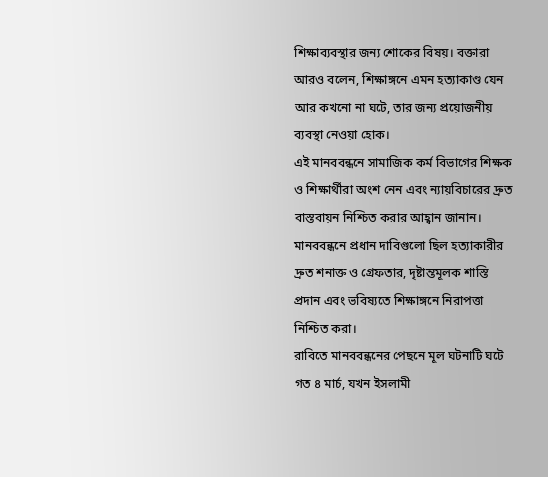শিক্ষাব্যবস্থার জন্য শোকের বিষয়। বক্তারা আরও বলেন, শিক্ষাঙ্গনে এমন হত্যাকাণ্ড যেন আর কখনো না ঘটে, তার জন্য প্রয়োজনীয় ব্যবস্থা নেওয়া হোক।
এই মানববন্ধনে সামাজিক কর্ম বিভাগের শিক্ষক ও শিক্ষার্থীরা অংশ নেন এবং ন্যায়বিচারের দ্রুত বাস্তবায়ন নিশ্চিত করার আহ্বান জানান। মানববন্ধনে প্রধান দাবিগুলো ছিল হত্যাকারীর দ্রুত শনাক্ত ও গ্রেফতার, দৃষ্টান্তমূলক শাস্তি প্রদান এবং ভবিষ্যতে শিক্ষাঙ্গনে নিরাপত্তা নিশ্চিত করা।
রাবিতে মানববন্ধনের পেছনে মূল ঘটনাটি ঘটে গত ৪ মার্চ, যখন ইসলামী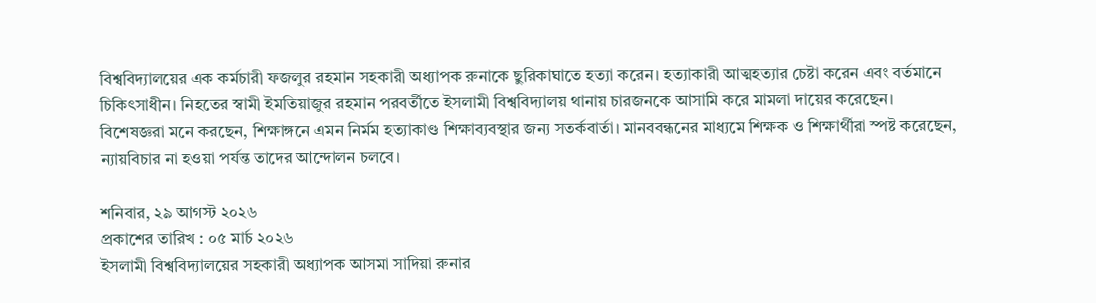বিশ্ববিদ্যালয়ের এক কর্মচারী ফজলুর রহমান সহকারী অধ্যাপক রুনাকে ছুরিকাঘাতে হত্যা করেন। হত্যাকারী আত্মহত্যার চেষ্টা করেন এবং বর্তমানে চিকিৎসাধীন। নিহতের স্বামী ইমতিয়াজুর রহমান পরবর্তীতে ইসলামী বিশ্ববিদ্যালয় থানায় চারজনকে আসামি করে মামলা দায়ের করেছেন।
বিশেষজ্ঞরা মনে করছেন, শিক্ষাঙ্গনে এমন নির্মম হত্যাকাণ্ড শিক্ষাব্যবস্থার জন্য সতর্কবার্তা। মানববন্ধনের মাধ্যমে শিক্ষক ও শিক্ষার্থীরা স্পষ্ট করেছেন, ন্যায়বিচার না হওয়া পর্যন্ত তাদের আন্দোলন চলবে।

শনিবার, ২৯ আগস্ট ২০২৬
প্রকাশের তারিখ : ০৫ মার্চ ২০২৬
ইসলামী বিশ্ববিদ্যালয়ের সহকারী অধ্যাপক আসমা সাদিয়া রুনার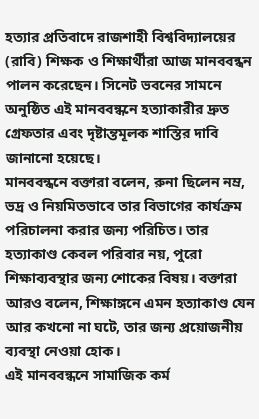হত্যার প্রতিবাদে রাজশাহী বিশ্ববিদ্যালয়ের (রাবি) শিক্ষক ও শিক্ষার্থীরা আজ মানববন্ধন পালন করেছেন। সিনেট ভবনের সামনে অনুষ্ঠিত এই মানববন্ধনে হত্যাকারীর দ্রুত গ্রেফতার এবং দৃষ্টান্তমূলক শাস্তির দাবি জানানো হয়েছে।
মানববন্ধনে বক্তারা বলেন, রুনা ছিলেন নম্র, ভদ্র ও নিয়মিতভাবে তার বিভাগের কার্যক্রম পরিচালনা করার জন্য পরিচিত। তার হত্যাকাণ্ড কেবল পরিবার নয়, পুরো শিক্ষাব্যবস্থার জন্য শোকের বিষয়। বক্তারা আরও বলেন, শিক্ষাঙ্গনে এমন হত্যাকাণ্ড যেন আর কখনো না ঘটে, তার জন্য প্রয়োজনীয় ব্যবস্থা নেওয়া হোক।
এই মানববন্ধনে সামাজিক কর্ম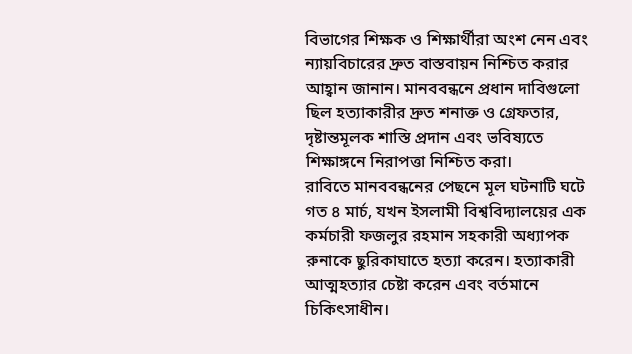বিভাগের শিক্ষক ও শিক্ষার্থীরা অংশ নেন এবং ন্যায়বিচারের দ্রুত বাস্তবায়ন নিশ্চিত করার আহ্বান জানান। মানববন্ধনে প্রধান দাবিগুলো ছিল হত্যাকারীর দ্রুত শনাক্ত ও গ্রেফতার, দৃষ্টান্তমূলক শাস্তি প্রদান এবং ভবিষ্যতে শিক্ষাঙ্গনে নিরাপত্তা নিশ্চিত করা।
রাবিতে মানববন্ধনের পেছনে মূল ঘটনাটি ঘটে গত ৪ মার্চ, যখন ইসলামী বিশ্ববিদ্যালয়ের এক কর্মচারী ফজলুর রহমান সহকারী অধ্যাপক রুনাকে ছুরিকাঘাতে হত্যা করেন। হত্যাকারী আত্মহত্যার চেষ্টা করেন এবং বর্তমানে চিকিৎসাধীন।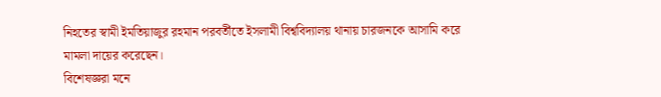নিহতের স্বামী ইমতিয়াজুর রহমান পরবর্তীতে ইসলামী বিশ্ববিদ্যালয় থানায় চারজনকে আসামি করে মামলা দায়ের করেছেন।
বিশেষজ্ঞরা মনে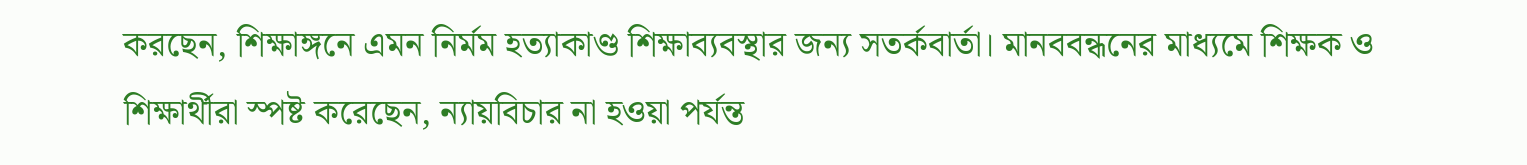করছেন, শিক্ষাঙ্গনে এমন নির্মম হত্যাকাণ্ড শিক্ষাব্যবস্থার জন্য সতর্কবার্তা। মানববন্ধনের মাধ্যমে শিক্ষক ও শিক্ষার্থীরা স্পষ্ট করেছেন, ন্যায়বিচার না হওয়া পর্যন্ত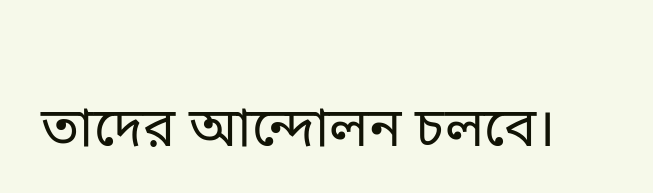তাদের আন্দোলন চলবে।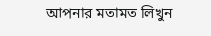আপনার মতামত লিখুন